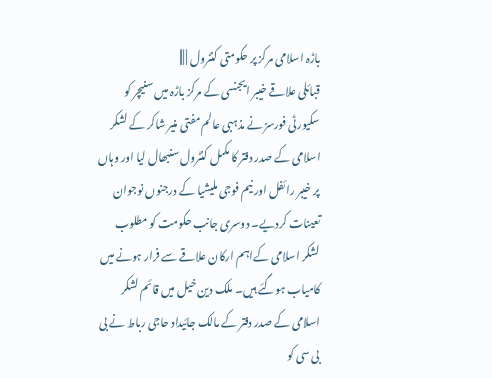باڑہ اسلامی مرکز پر حکومتی کنٹرول | |||
قبائلی علاقے خیبر ایجنسی کے مرکز باڑہ میں سنیچر کو سکیورٹی فورسز نے مذہبی عالم مفتی منیر شاکر کے لشکر اسلامی کے صدر دفتر کا مکمل کنٹرول سنبھال لیا اور وہاں پر خیبر رائفل اور نیم فوجی ملیشیا کے درجنوں نوجوان تعینات کردیے۔ دوسری جانب حکومت کو مطلوب لشکر اسلامی کےاہم ارکان علاقے سے فرار ہونے میں کامیاب ہوگئے ہیں۔ ملک دین خیل میں قائم لشکر اسلامی کے صدر دفتر کے مالک جائیداد حاجی رباط نے بی بی سی کو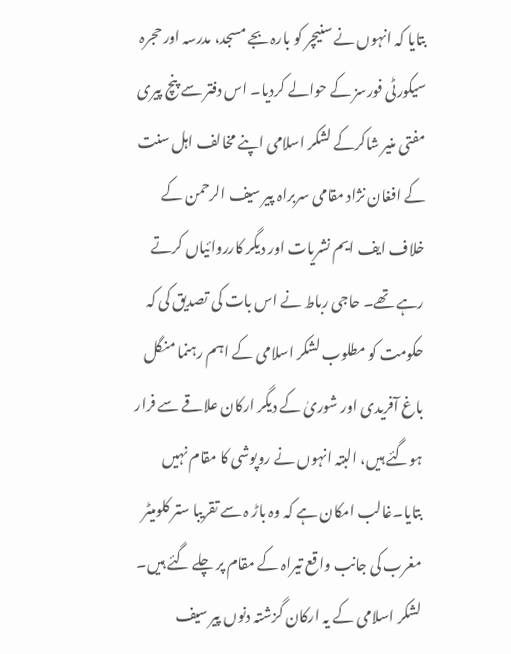بتایا کہ انہوں نے سنیچر کو بارہ بجے مسجد، مدرسہ اور حجرہ سیکورٹی فورسز کے حوالے کردیا۔ اس دفتر سے پنچ پیری مفتی منیر شاکرکے لشکر اسلامی اپنے مخالف اہل سنت کے افغان نژاد مقامی سربراہ پیر سیف الرحمن کے خلاف ایف ایم نشریات اور دیگر کارروائیاں کرتے رہے تھے۔ حاجی رباط نے اس بات کی تصدیق کی کہ حکومت کو مطلوب لشکر اسلامی کے اہم رہنما منگل باغ آفریدی اور شوریٰ کے دیگر ارکان علاقے سے فرار ہوگئے ہیں، البتہ انہوں نے روپوشی کا مقام نہیں بتایا۔غالب امکان ہے کہ وہ باڑ ہ سے تقریبا ستر کلومیٹر مغرب کی جانب واقع تیراہ کے مقام پر چلے گئے ہیں۔ لشکر اسلامی کے یہ ارکان گزشتہ دنوں پیر سیف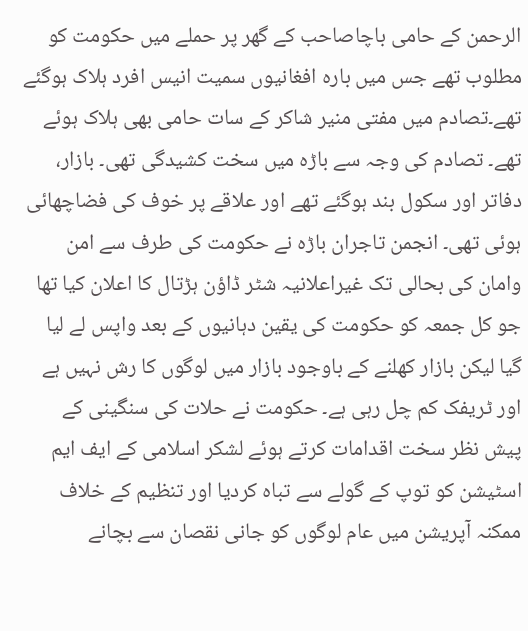الرحمن کے حامی باچاصاحب کے گھر پر حملے میں حکومت کو مطلوب تھے جس میں بارہ افغانیوں سمیت انیس افرد ہلاک ہوگئے تھے۔تصادم میں مفتی منیر شاکر کے سات حامی بھی ہلاک ہوئے تھے۔ تصادم کی وجہ سے باڑہ میں سخت کشیدگی تھی۔ بازار، دفاتر اور سکول بند ہوگئے تھے اور علاقے پر خوف کی فضاچھائی ہوئی تھی۔ انجمن تاجران باڑہ نے حکومت کی طرف سے امن وامان کی بحالی تک غیراعلانیہ شٹر ڈاؤن ہڑتال کا اعلان کیا تھا جو کل جمعہ کو حکومت کی یقین دہانیوں کے بعد واپس لے لیا گیا لیکن بازار کھلنے کے باوجود بازار میں لوگوں کا رش نہیں ہے اور ٹریفک کم چل رہی ہے۔ حکومت نے حلات کی سنگینی کے پیش نظر سخت اقدامات کرتے ہوئے لشکر اسلامی کے ایف ایم اسٹیشن کو توپ کے گولے سے تباہ کردیا اور تنظیم کے خلاف ممکنہ آپریشن میں عام لوگوں کو جانی نقصان سے بچانے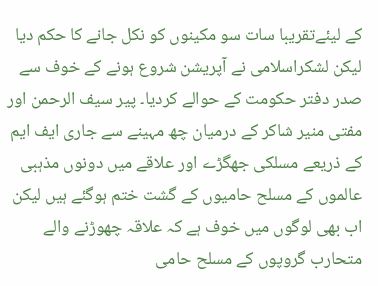کے لیئےتقریبا سات سو مکینوں کو نکل جانے کا حکم دیا لیکن لشکراسلامی نے آپریشن شروع ہونے کے خوف سے صدر دفتر حکومت کے حوالے کردیا۔ پیر سیف الرحمن اور مفتی منیر شاکر کے درمیان چھ مہینے سے جاری ایف ایم کے ذریعے مسلکی جھگڑے اور علاقے میں دونوں مذہبی عالموں کے مسلح حامیوں کے گشت ختم ہوگئے ہیں لیکن اب بھی لوگوں میں خوف ہے کہ علاقہ چھوڑنے والے متحارب گروپوں کے مسلح حامی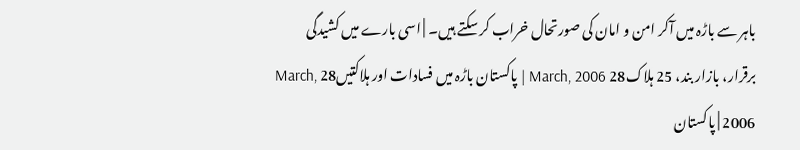باہر سے باڑہ میں آکر امن و امان کی صورتحال خراب کر سکتے ہیں۔ | اسی بارے میں کشیدگی برقرار، بازار بند، 25 ہلاک28 March, 2006 | پاکستان باڑہ میں فسادات اور ہلاکتیں28 March, 2006 | پاکستان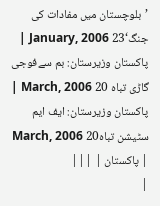’بلوچستان میں مفادات کی جنگ‘23 January, 2006 | پاکستان وزیرستان: بم سےفوجی گاڑی تباہ 20 March, 2006 | پاکستان وزیرستان: ایف ایم سٹیشن تباہ20 March, 2006 | پاکستان | |||
|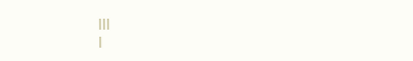|||
|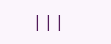|||